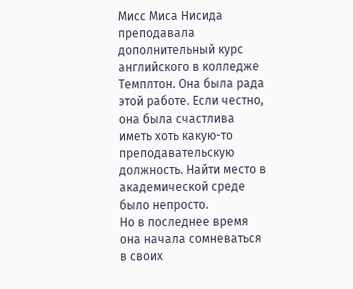Мисс Миса Нисида преподавала дополнительный курс английского в колледже Темплтон. Она была рада этой работе. Если честно, она была счастлива иметь хоть какую-то преподавательскую должность. Найти место в академической среде было непросто.
Но в последнее время она начала сомневаться в своих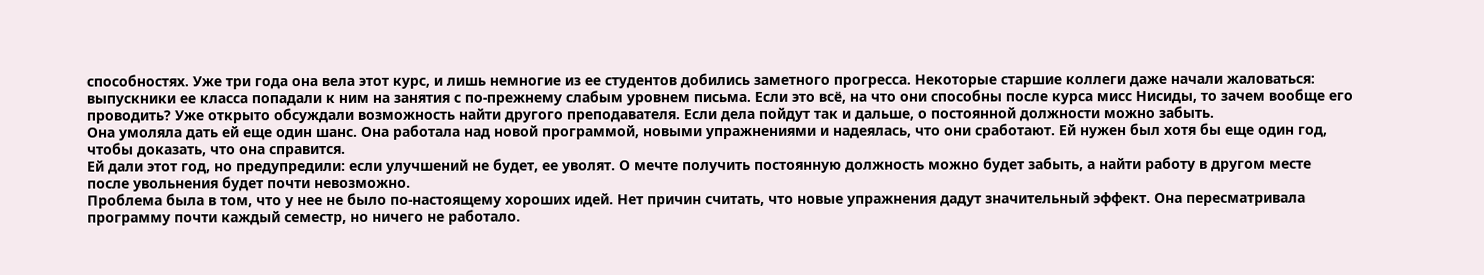способностях. Уже три года она вела этот курс, и лишь немногие из ее студентов добились заметного прогресса. Некоторые старшие коллеги даже начали жаловаться: выпускники ее класса попадали к ним на занятия с по-прежнему слабым уровнем письма. Если это всё, на что они способны после курса мисс Нисиды, то зачем вообще его проводить? Уже открыто обсуждали возможность найти другого преподавателя. Если дела пойдут так и дальше, о постоянной должности можно забыть.
Она умоляла дать ей еще один шанс. Она работала над новой программой, новыми упражнениями и надеялась, что они сработают. Ей нужен был хотя бы еще один год, чтобы доказать, что она справится.
Ей дали этот год, но предупредили: если улучшений не будет, ее уволят. О мечте получить постоянную должность можно будет забыть, а найти работу в другом месте после увольнения будет почти невозможно.
Проблема была в том, что у нее не было по-настоящему хороших идей. Нет причин считать, что новые упражнения дадут значительный эффект. Она пересматривала программу почти каждый семестр, но ничего не работало.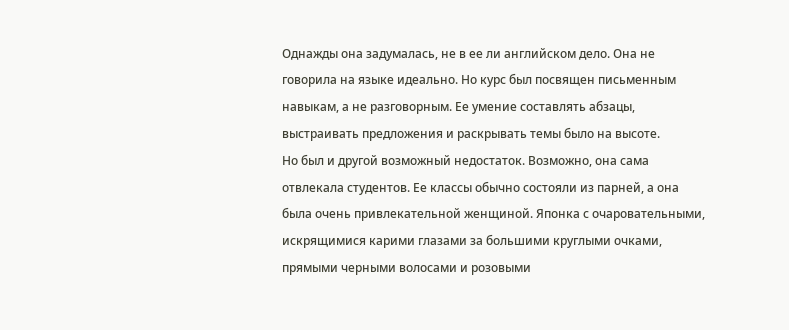Однажды она задумалась, не в ее ли английском дело. Она не говорила на языке идеально. Но курс был посвящен письменным навыкам, а не разговорным. Ее умение составлять абзацы, выстраивать предложения и раскрывать темы было на высоте.
Но был и другой возможный недостаток. Возможно, она сама отвлекала студентов. Ее классы обычно состояли из парней, а она была очень привлекательной женщиной. Японка с очаровательными, искрящимися карими глазами за большими круглыми очками, прямыми черными волосами и розовыми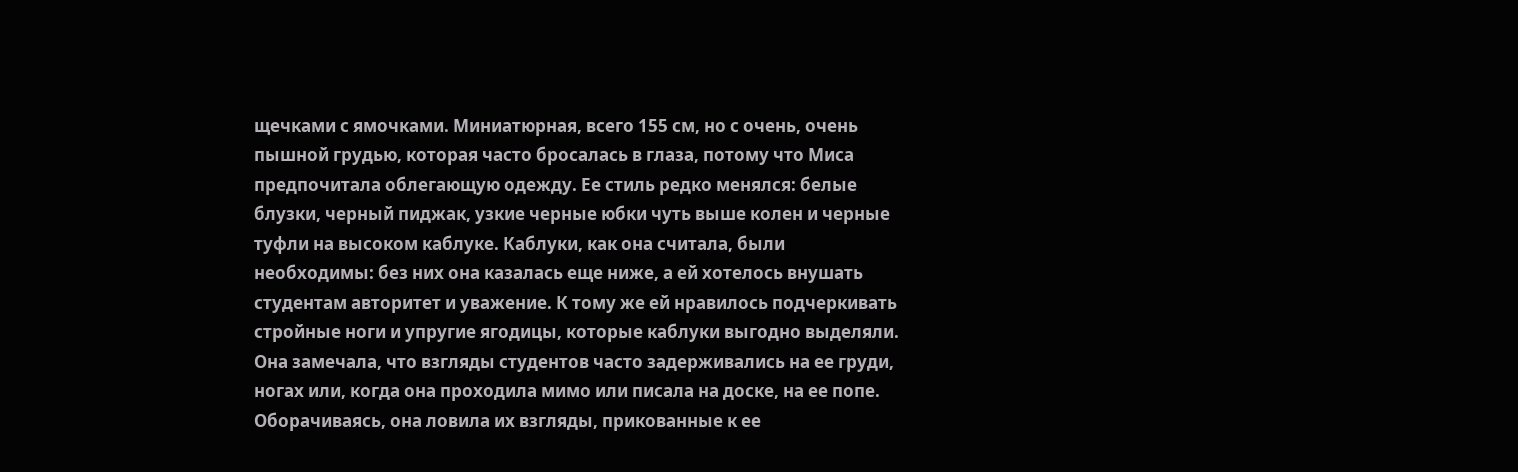щечками с ямочками. Миниатюрная, всего 155 см, но с очень, очень пышной грудью, которая часто бросалась в глаза, потому что Миса предпочитала облегающую одежду. Ее стиль редко менялся: белые блузки, черный пиджак, узкие черные юбки чуть выше колен и черные туфли на высоком каблуке. Каблуки, как она считала, были необходимы: без них она казалась еще ниже, а ей хотелось внушать студентам авторитет и уважение. К тому же ей нравилось подчеркивать стройные ноги и упругие ягодицы, которые каблуки выгодно выделяли.
Она замечала, что взгляды студентов часто задерживались на ее груди, ногах или, когда она проходила мимо или писала на доске, на ее попе. Оборачиваясь, она ловила их взгляды, прикованные к ее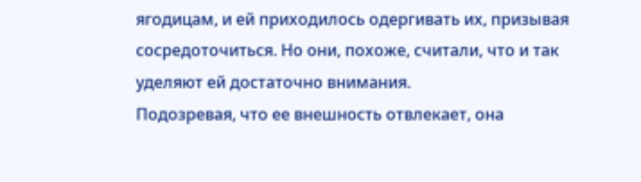ягодицам, и ей приходилось одергивать их, призывая сосредоточиться. Но они, похоже, считали, что и так уделяют ей достаточно внимания.
Подозревая, что ее внешность отвлекает, она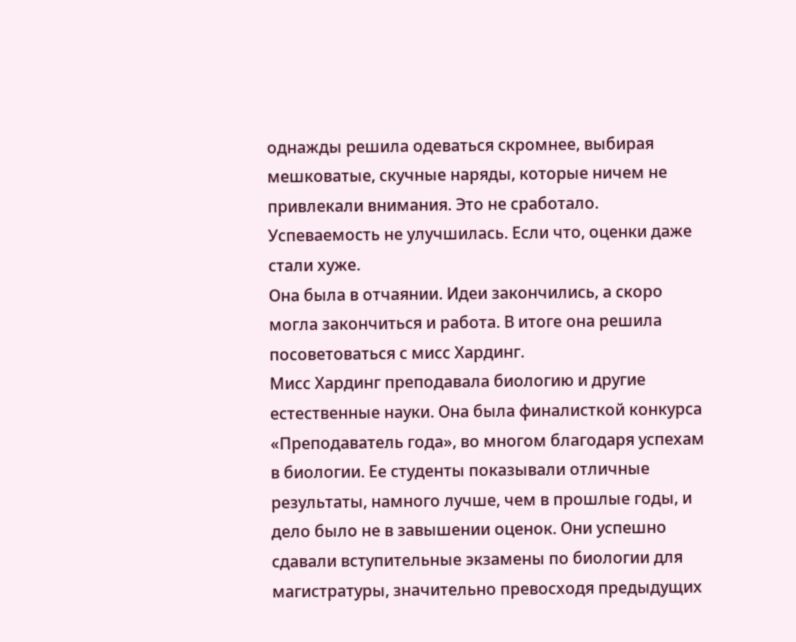однажды решила одеваться скромнее, выбирая мешковатые, скучные наряды, которые ничем не привлекали внимания. Это не сработало. Успеваемость не улучшилась. Если что, оценки даже стали хуже.
Она была в отчаянии. Идеи закончились, а скоро могла закончиться и работа. В итоге она решила посоветоваться с мисс Хардинг.
Мисс Хардинг преподавала биологию и другие естественные науки. Она была финалисткой конкурса «Преподаватель года», во многом благодаря успехам в биологии. Ее студенты показывали отличные результаты, намного лучше, чем в прошлые годы, и дело было не в завышении оценок. Они успешно сдавали вступительные экзамены по биологии для магистратуры, значительно превосходя предыдущих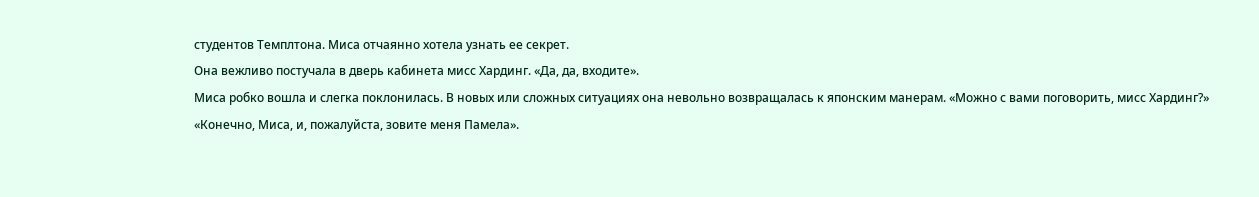студентов Темплтона. Миса отчаянно хотела узнать ее секрет.
Она вежливо постучала в дверь кабинета мисс Хардинг. «Да, да, входите».
Миса робко вошла и слегка поклонилась. В новых или сложных ситуациях она невольно возвращалась к японским манерам. «Можно с вами поговорить, мисс Хардинг?»
«Конечно, Миса, и, пожалуйста, зовите меня Памела».